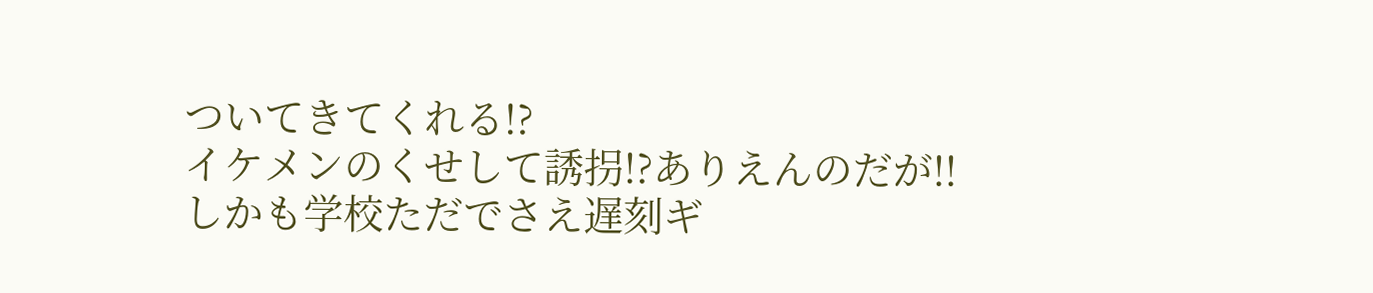ついてきてくれる!?
イケメンのくせして誘拐!?ありえんのだが!!
しかも学校ただでさえ遅刻ギ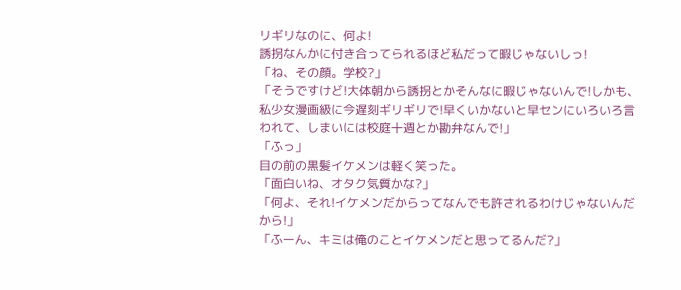リギリなのに、何よ!
誘拐なんかに付き合ってられるほど私だって暇じゃないしっ!
「ね、その顔。学校?」
「そうですけど!大体朝から誘拐とかそんなに暇じゃないんで!しかも、私少女漫画級に今遅刻ギリギリで!早くいかないと早センにいろいろ言われて、しまいには校庭十週とか勘弁なんで!」
「ふっ」
目の前の黒髪イケメンは軽く笑った。
「面白いね、オタク気質かな?」
「何よ、それ!イケメンだからってなんでも許されるわけじゃないんだから!」
「ふーん、キミは俺のことイケメンだと思ってるんだ?」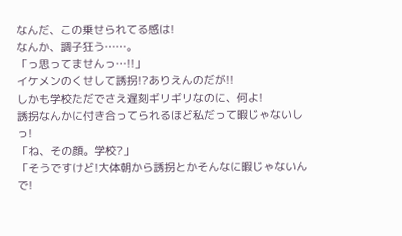なんだ、この乗せられてる感は!
なんか、調子狂う……。
「っ思ってませんっ…!!」
イケメンのくせして誘拐!?ありえんのだが!!
しかも学校ただでさえ遅刻ギリギリなのに、何よ!
誘拐なんかに付き合ってられるほど私だって暇じゃないしっ!
「ね、その顔。学校?」
「そうですけど!大体朝から誘拐とかそんなに暇じゃないんで!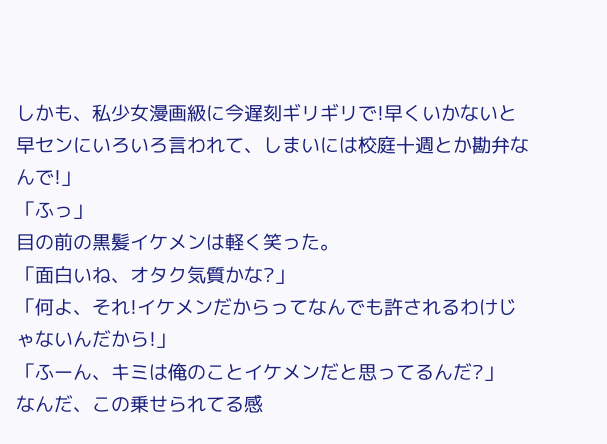しかも、私少女漫画級に今遅刻ギリギリで!早くいかないと早センにいろいろ言われて、しまいには校庭十週とか勘弁なんで!」
「ふっ」
目の前の黒髪イケメンは軽く笑った。
「面白いね、オタク気質かな?」
「何よ、それ!イケメンだからってなんでも許されるわけじゃないんだから!」
「ふーん、キミは俺のことイケメンだと思ってるんだ?」
なんだ、この乗せられてる感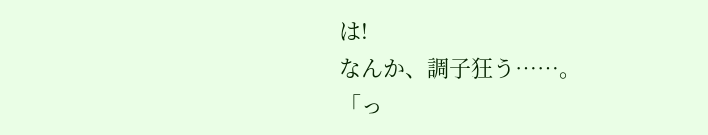は!
なんか、調子狂う……。
「っ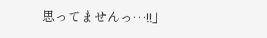思ってませんっ…!!」